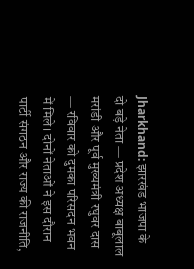Jharkhand: झारखंड भाजपा के दो बड़े नेता — प्रदेश अध्यक्ष बाबूलाल मरांडी और पूर्व मुख्यमंत्री रघुवर दास — रविवार को दुमका परिसदन भवन में मिले। दोनों नेताओं ने इस दौरान पार्टी संगठन और राज्य की राजनीति,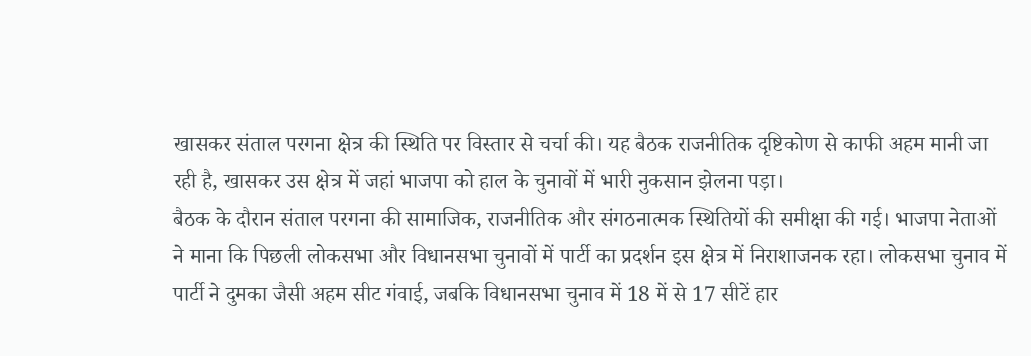खासकर संताल परगना क्षेत्र की स्थिति पर विस्तार से चर्चा की। यह बैठक राजनीतिक दृष्टिकोण से काफी अहम मानी जा रही है, खासकर उस क्षेत्र में जहां भाजपा को हाल के चुनावों में भारी नुकसान झेलना पड़ा।
बैठक के दौरान संताल परगना की सामाजिक, राजनीतिक और संगठनात्मक स्थितियों की समीक्षा की गई। भाजपा नेताओं ने माना कि पिछली लोकसभा और विधानसभा चुनावों में पार्टी का प्रदर्शन इस क्षेत्र में निराशाजनक रहा। लोकसभा चुनाव में पार्टी ने दुमका जैसी अहम सीट गंवाई, जबकि विधानसभा चुनाव में 18 में से 17 सीटें हार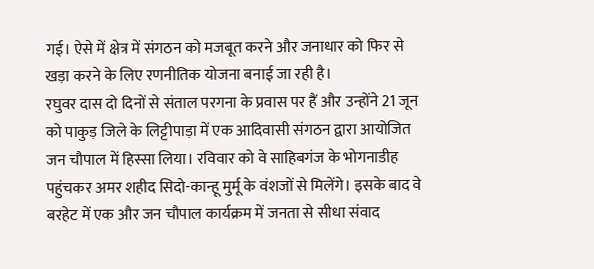गई। ऐसे में क्षेत्र में संगठन को मजबूत करने और जनाधार को फिर से खड़ा करने के लिए रणनीतिक योजना बनाई जा रही है।
रघुवर दास दो दिनों से संताल परगना के प्रवास पर हैं और उन्होंने 21 जून को पाकुड़ जिले के लिट्टीपाड़ा में एक आदिवासी संगठन द्वारा आयोजित जन चौपाल में हिस्सा लिया। रविवार को वे साहिबगंज के भोगनाडीह पहुंचकर अमर शहीद सिदो-कान्हू मुर्मू के वंशजों से मिलेंगे। इसके बाद वे बरहेट में एक और जन चौपाल कार्यक्रम में जनता से सीधा संवाद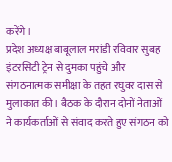करेंगे।
प्रदेश अध्यक्ष बाबूलाल मरांडी रविवार सुबह इंटरसिटी ट्रेन से दुमका पहुंचे और संगठनात्मक समीक्षा के तहत रघुवर दास से मुलाकात की। बैठक के दौरान दोनों नेताओं ने कार्यकर्ताओं से संवाद करते हुए संगठन को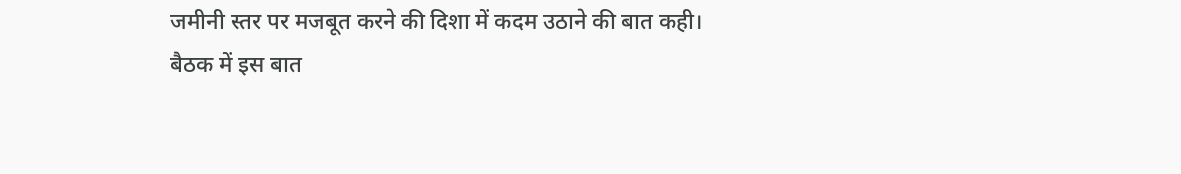जमीनी स्तर पर मजबूत करने की दिशा में कदम उठाने की बात कही।
बैठक में इस बात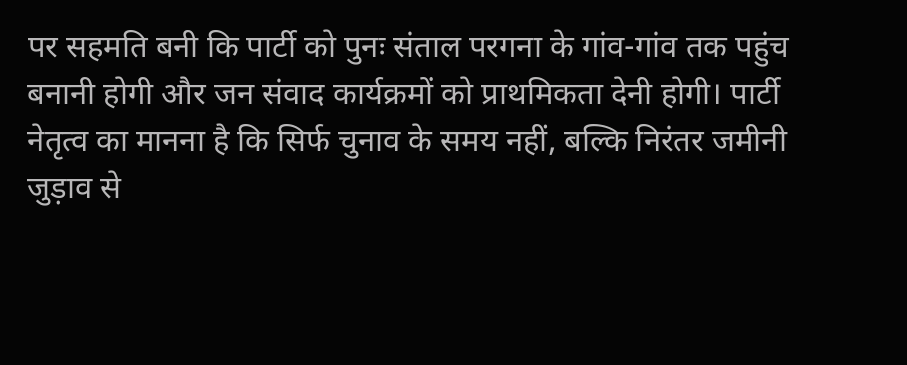पर सहमति बनी कि पार्टी को पुनः संताल परगना के गांव-गांव तक पहुंच बनानी होगी और जन संवाद कार्यक्रमों को प्राथमिकता देनी होगी। पार्टी नेतृत्व का मानना है कि सिर्फ चुनाव के समय नहीं, बल्कि निरंतर जमीनी जुड़ाव से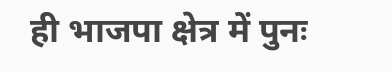ही भाजपा क्षेत्र में पुनः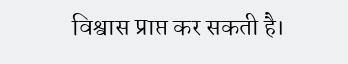विश्वास प्राप्त कर सकती है।